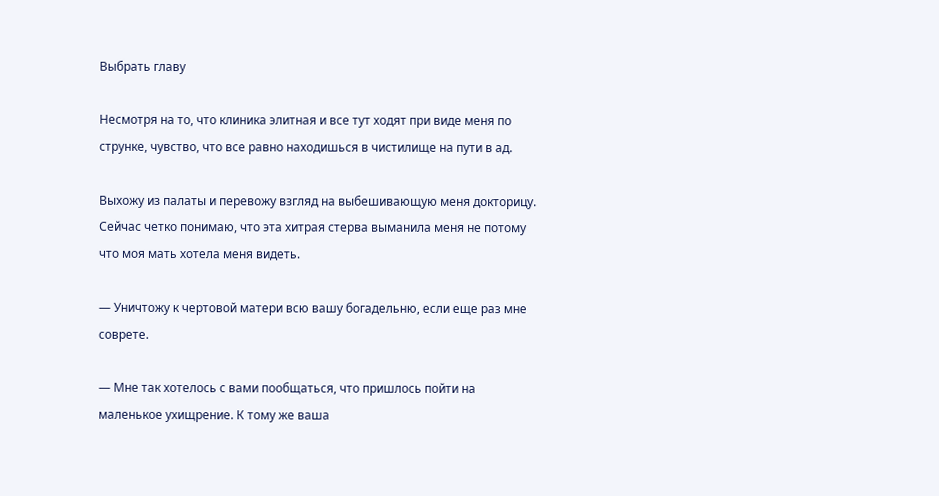Выбрать главу

Несмотря на то, что клиника элитная и все тут ходят при виде меня по струнке, чувство, что все равно находишься в чистилище на пути в ад.

Выхожу из палаты и перевожу взгляд на выбешивающую меня докторицу. Сейчас четко понимаю, что эта хитрая стерва выманила меня не потому что моя мать хотела меня видеть.

— Уничтожу к чертовой матери всю вашу богадельню, если еще раз мне соврете.

— Мне так хотелось с вами пообщаться, что пришлось пойти на маленькое ухищрение. К тому же ваша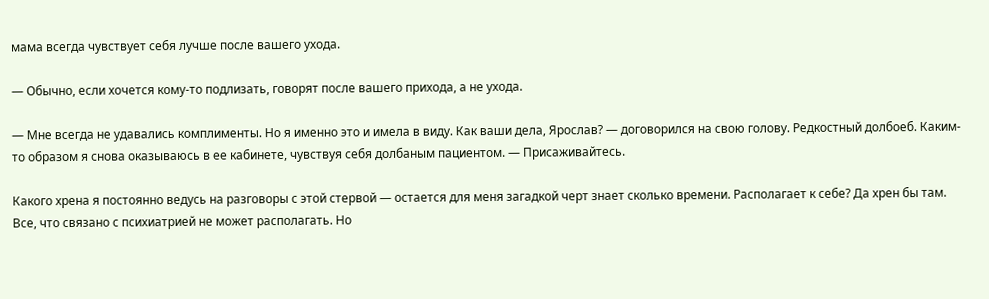мама всегда чувствует себя лучше после вашего ухода.

— Обычно, если хочется кому-то подлизать, говорят после вашего прихода, а не ухода.

— Мне всегда не удавались комплименты. Но я именно это и имела в виду. Как ваши дела, Ярослав? — договорился на свою голову. Редкостный долбоеб. Каким-то образом я снова оказываюсь в ее кабинете, чувствуя себя долбаным пациентом. — Присаживайтесь.

Какого хрена я постоянно ведусь на разговоры с этой стервой — остается для меня загадкой черт знает сколько времени. Располагает к себе? Да хрен бы там. Все, что связано с психиатрией не может располагать. Но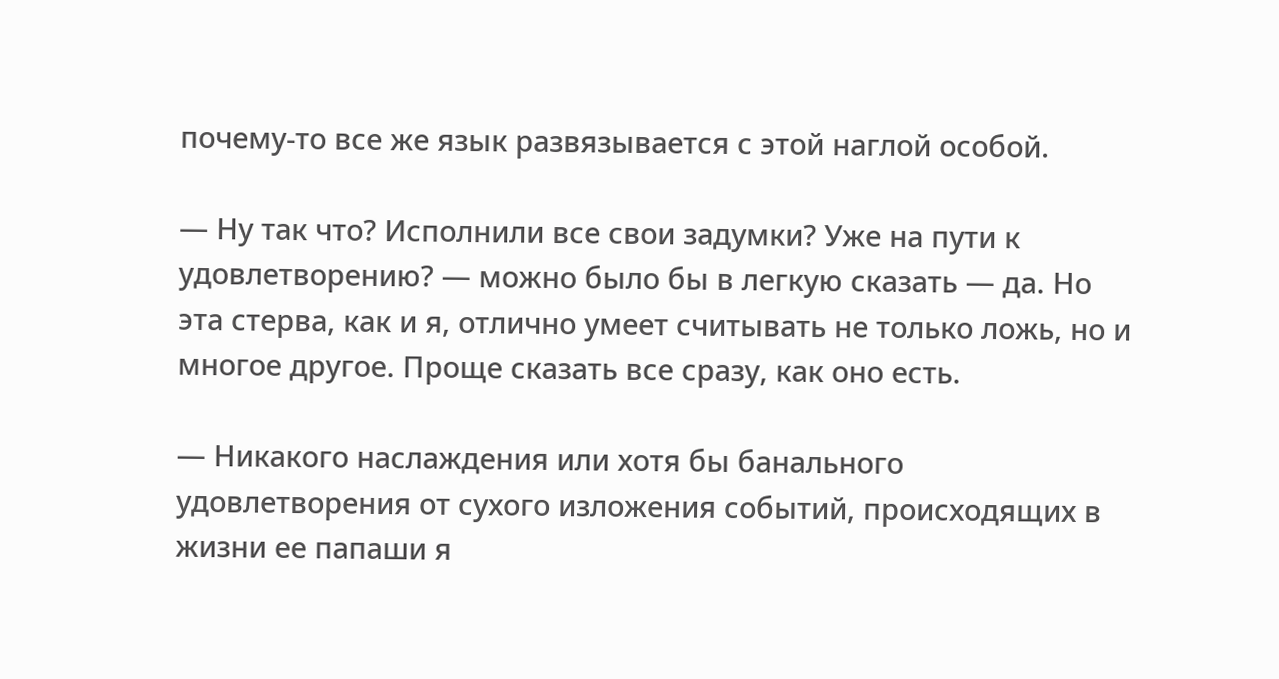почему-то все же язык развязывается с этой наглой особой.

— Ну так что? Исполнили все свои задумки? Уже на пути к удовлетворению? — можно было бы в легкую сказать — да. Но эта стерва, как и я, отлично умеет считывать не только ложь, но и многое другое. Проще сказать все сразу, как оно есть.

— Никакого наслаждения или хотя бы банального удовлетворения от сухого изложения событий, происходящих в жизни ее папаши я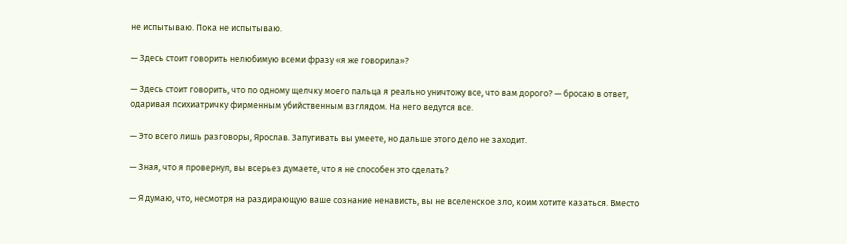не испытываю. Пока не испытываю.

— Здесь стоит говорить нелюбимую всеми фразу «я же говорила»?

— Здесь стоит говорить, что по одному щелчку моего пальца я реально уничтожу все, что вам дорого? — бросаю в ответ, одаривая психиатричку фирменным убийственным взглядом. На него ведутся все.

— Это всего лишь разговоры, Ярослав. Запугивать вы умеете, но дальше этого дело не заходит.

— Зная, что я провернул, вы всерьез думаете, что я не способен это сделать?

— Я думаю, что, несмотря на раздирающую ваше сознание ненависть, вы не вселенское зло, коим хотите казаться. Вместо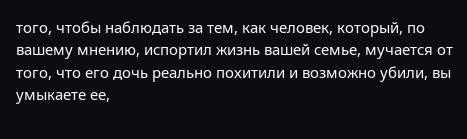того, чтобы наблюдать за тем, как человек, который, по вашему мнению, испортил жизнь вашей семье, мучается от того, что его дочь реально похитили и возможно убили, вы умыкаете ее,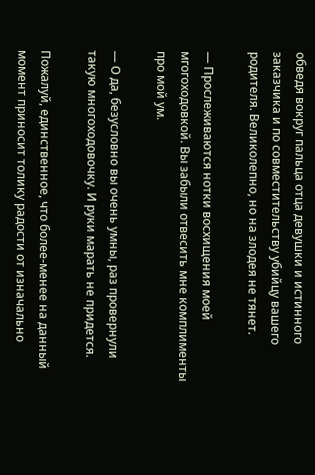обведя вокруг пальца отца девушки и истинного заказчика и по совместительству убийцу вашего родителя. Великолепно, но на злодея не тянет.

— Прослеживаются нотки восхищения моей мгогоходовкой. Вы забыли отвесить мне комплименты про мой ум.

— О да, безусловно вы очень умны, раз провернули такую многоходовочку. И руки марать не придется.

Пожалуй, единственное, что более-менее на данный момент приносит толику радости от изначально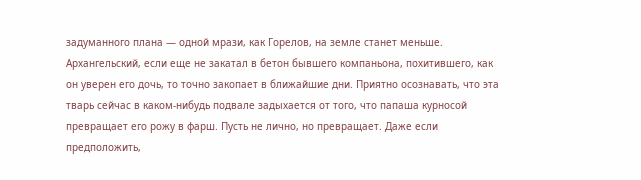задуманного плана — одной мрази, как Горелов, на земле станет меньше. Архангельский, если еще не закатал в бетон бывшего компаньона, похитившего, как он уверен его дочь, то точно закопает в ближайшие дни. Приятно осознавать, что эта тварь сейчас в каком-нибудь подвале задыхается от того, что папаша курносой превращает его рожу в фарш. Пусть не лично, но превращает. Даже если предположить,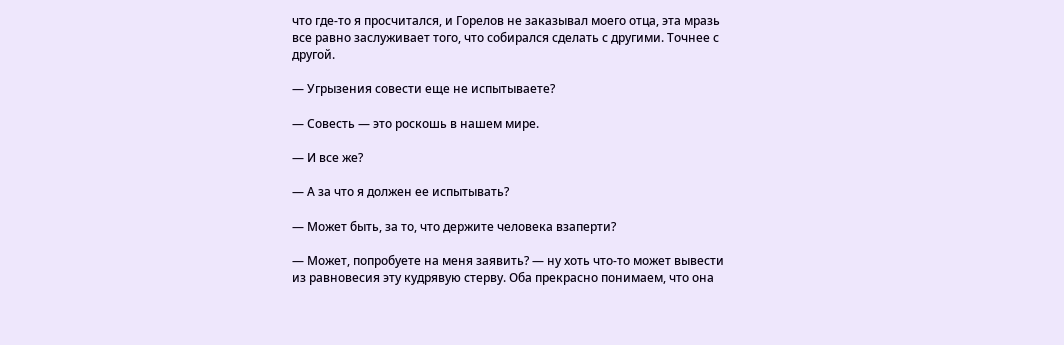что где-то я просчитался, и Горелов не заказывал моего отца, эта мразь все равно заслуживает того, что собирался сделать с другими. Точнее с другой.

— Угрызения совести еще не испытываете?

— Совесть — это роскошь в нашем мире.

— И все же?

— А за что я должен ее испытывать?

— Может быть, за то, что держите человека взаперти?

— Может, попробуете на меня заявить? — ну хоть что-то может вывести из равновесия эту кудрявую стерву. Оба прекрасно понимаем, что она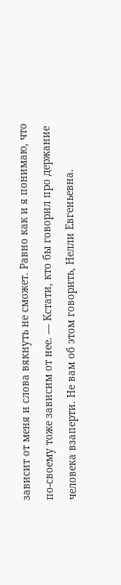зависит от меня и слова вякнуть не сможет. Равно как и я понимаю, что по-своему тоже зависим от нее. — Кстати, кто бы говорил про держание человека взаперти. Не вам об этом говорить, Нелли Евгеньевна.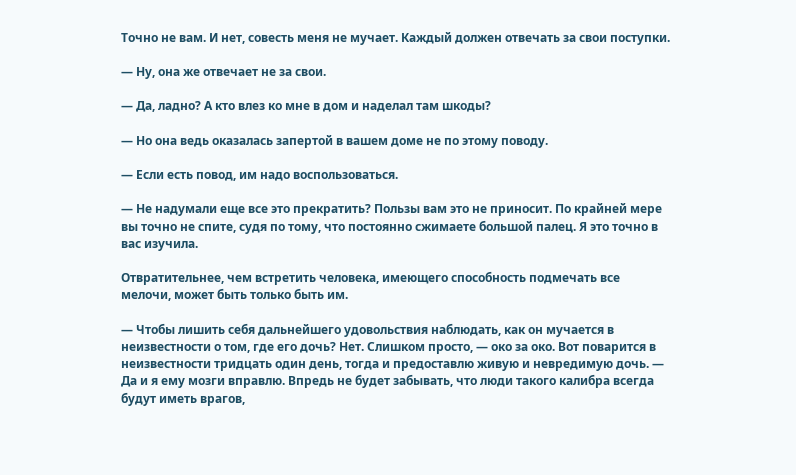Точно не вам. И нет, совесть меня не мучает. Каждый должен отвечать за свои поступки.

— Ну, она же отвечает не за свои.

— Да, ладно? А кто влез ко мне в дом и наделал там шкоды?

— Но она ведь оказалась запертой в вашем доме не по этому поводу.

— Если есть повод, им надо воспользоваться.

— Не надумали еще все это прекратить? Пользы вам это не приносит. По крайней мере вы точно не спите, судя по тому, что постоянно сжимаете большой палец. Я это точно в вас изучила.

Отвратительнее, чем встретить человека, имеющего способность подмечать все мелочи, может быть только быть им.

— Чтобы лишить себя дальнейшего удовольствия наблюдать, как он мучается в неизвестности о том, где его дочь? Нет. Слишком просто, — око за око. Вот поварится в неизвестности тридцать один день, тогда и предоставлю живую и невредимую дочь. — Да и я ему мозги вправлю. Впредь не будет забывать, что люди такого калибра всегда будут иметь врагов,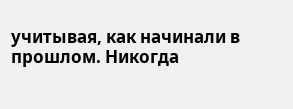учитывая, как начинали в прошлом. Никогда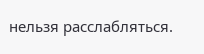нельзя расслабляться.